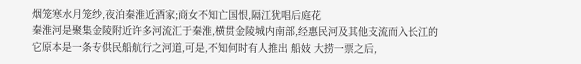烟笼寒水月笼纱,夜泊秦淮近酒家;商女不知亡国恨,隔江犹唱后庭花
秦淮河是聚集金陵附近许多河流汇于秦淮,横贯金陵城内南部,经惠民河及其他支流而入长江的
它原本是一条专供民船航行之河道,可是,不知何时有人推出 船妓 大捞一票之后,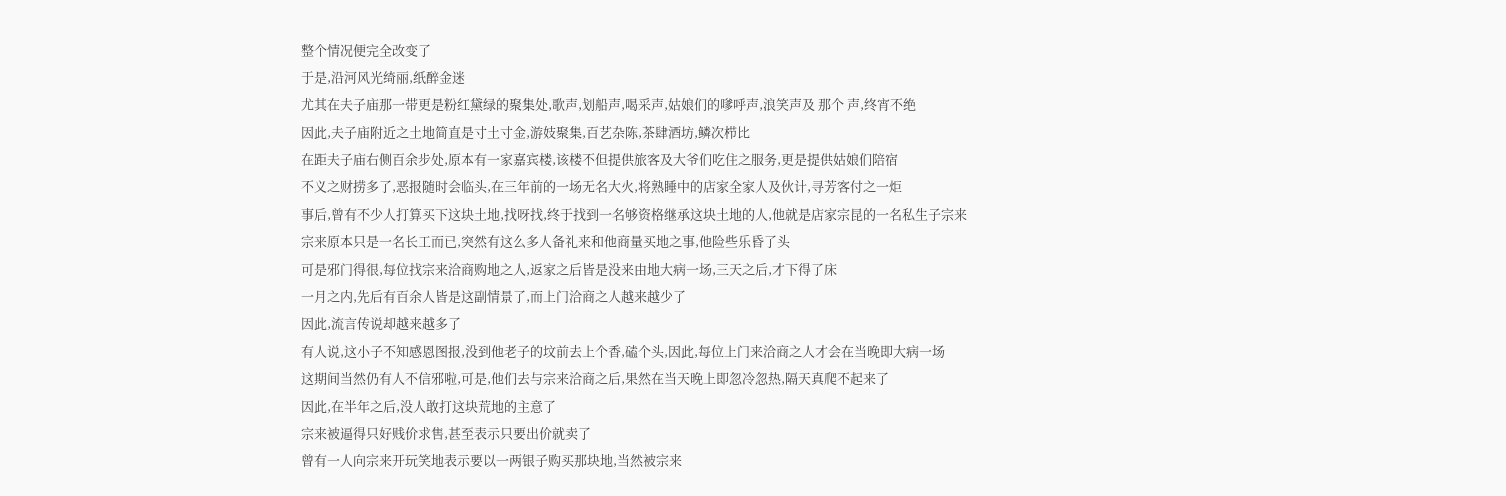整个情况便完全改变了
于是,沿河风光绮丽,纸醉金迷
尤其在夫子庙那一带更是粉红黛绿的聚集处,歌声,划船声,喝采声,姑娘们的嗲呼声,浪笑声及 那个 声,终宵不绝
因此,夫子庙附近之土地简直是寸土寸金,游妓聚集,百艺杂陈,茶肆酒坊,鳞次栉比
在距夫子庙右侧百余步处,原本有一家嘉宾楼,该楼不但提供旅客及大爷们吃住之服务,更是提供姑娘们陪宿
不义之财捞多了,恶报随时会临头,在三年前的一场无名大火,将熟睡中的店家全家人及伙计,寻芳客付之一炬
事后,曾有不少人打算买下这块土地,找呀找,终于找到一名够资格继承这块土地的人,他就是店家宗昆的一名私生子宗来
宗来原本只是一名长工而已,突然有这么多人备礼来和他商量买地之事,他险些乐昏了头
可是邪门得很,每位找宗来洽商购地之人,返家之后皆是没来由地大病一场,三天之后,才下得了床
一月之内,先后有百余人皆是这副情景了,而上门洽商之人越来越少了
因此,流言传说却越来越多了
有人说,这小子不知感恩图报,没到他老子的坟前去上个香,磕个头,因此,每位上门来洽商之人才会在当晚即大病一场
这期间当然仍有人不信邪啦,可是,他们去与宗来洽商之后,果然在当天晚上即忽冷忽热,隔天真爬不起来了
因此,在半年之后,没人敢打这块荒地的主意了
宗来被逼得只好贱价求售,甚至表示只要出价就卖了
曾有一人向宗来开玩笑地表示要以一两银子购买那块地,当然被宗来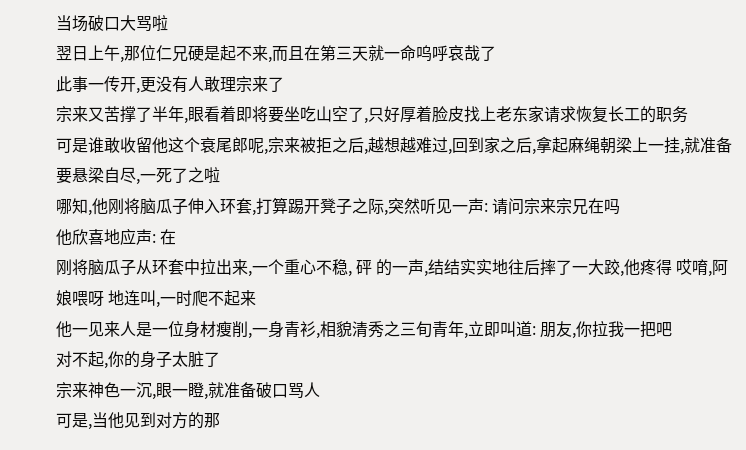当场破口大骂啦
翌日上午,那位仁兄硬是起不来,而且在第三天就一命呜呼哀哉了
此事一传开,更没有人敢理宗来了
宗来又苦撑了半年,眼看着即将要坐吃山空了,只好厚着脸皮找上老东家请求恢复长工的职务
可是谁敢收留他这个衰尾郎呢,宗来被拒之后,越想越难过,回到家之后,拿起麻绳朝梁上一挂,就准备要悬梁自尽,一死了之啦
哪知,他刚将脑瓜子伸入环套,打算踢开凳子之际,突然听见一声: 请问宗来宗兄在吗
他欣喜地应声: 在
刚将脑瓜子从环套中拉出来,一个重心不稳, 砰 的一声,结结实实地往后摔了一大跤,他疼得 哎唷,阿娘喂呀 地连叫,一时爬不起来
他一见来人是一位身材瘦削,一身青衫,相貌清秀之三旬青年,立即叫道: 朋友,你拉我一把吧
对不起,你的身子太脏了
宗来神色一沉,眼一瞪,就准备破口骂人
可是,当他见到对方的那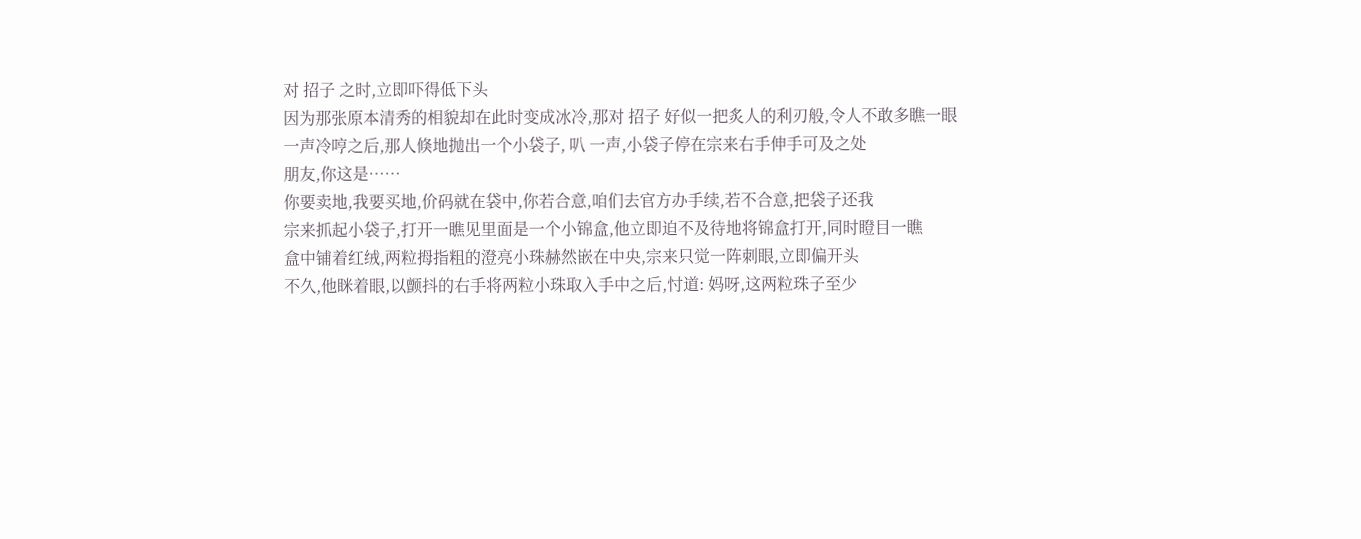对 招子 之时,立即吓得低下头
因为那张原本清秀的相貌却在此时变成冰冷,那对 招子 好似一把炙人的利刃般,令人不敢多瞧一眼
一声冷哼之后,那人倏地抛出一个小袋子, 叭 一声,小袋子停在宗来右手伸手可及之处
朋友,你这是……
你要卖地,我要买地,价码就在袋中,你若合意,咱们去官方办手续,若不合意,把袋子还我
宗来抓起小袋子,打开一瞧见里面是一个小锦盒,他立即迫不及待地将锦盒打开,同时瞪目一瞧
盒中铺着红绒,两粒拇指粗的澄亮小珠赫然嵌在中央,宗来只觉一阵刺眼,立即偏开头
不久,他眯着眼,以颤抖的右手将两粒小珠取入手中之后,忖道: 妈呀,这两粒珠子至少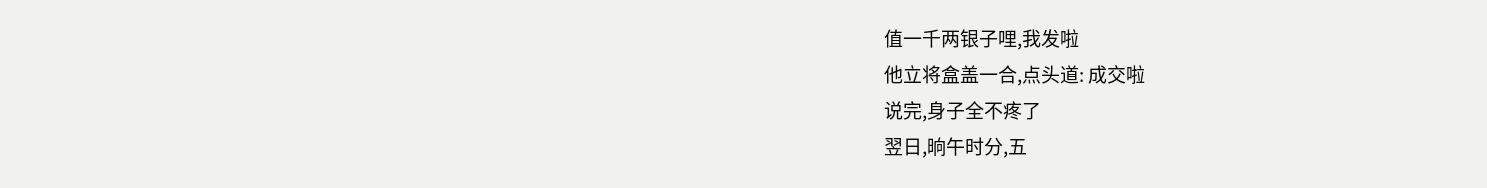值一千两银子哩,我发啦
他立将盒盖一合,点头道: 成交啦
说完,身子全不疼了
翌日,晌午时分,五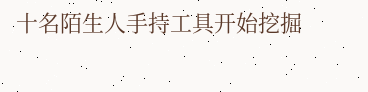十名陌生人手持工具开始挖掘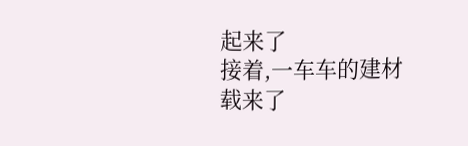起来了
接着,一车车的建材载来了